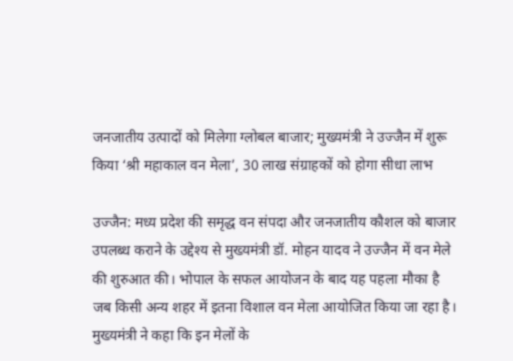जनजातीय उत्पादों को मिलेगा ग्लोबल बाजार; मुख्यमंत्री ने उज्जैन में शुरू किया ‘श्री महाकाल वन मेला’, 30 लाख संग्राहकों को होगा सीधा लाभ

उज्जैन: मध्य प्रदेश की समृद्ध वन संपदा और जनजातीय कौशल को बाजार उपलब्ध कराने के उद्देश्य से मुख्यमंत्री डॉ. मोहन यादव ने उज्जैन में वन मेले की शुरुआत की। भोपाल के सफल आयोजन के बाद यह पहला मौका है जब किसी अन्य शहर में इतना विशाल वन मेला आयोजित किया जा रहा है। मुख्यमंत्री ने कहा कि इन मेलों के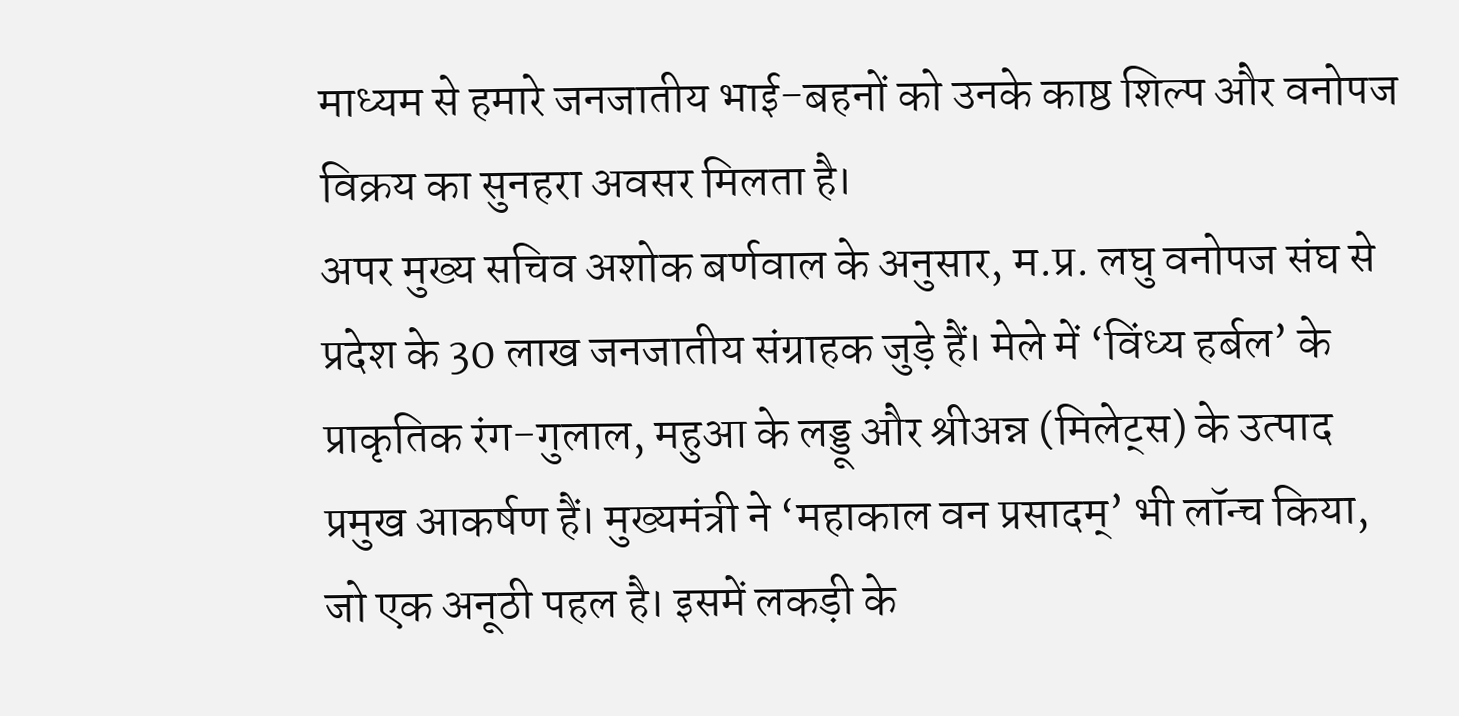माध्यम से हमारे जनजातीय भाई-बहनों को उनके काष्ठ शिल्प और वनोपज विक्रय का सुनहरा अवसर मिलता है।
अपर मुख्य सचिव अशोक बर्णवाल के अनुसार, म.प्र. लघु वनोपज संघ से प्रदेश के 30 लाख जनजातीय संग्राहक जुड़े हैं। मेले में ‘विंध्य हर्बल’ के प्राकृतिक रंग-गुलाल, महुआ के लड्डू और श्रीअन्न (मिलेट्स) के उत्पाद प्रमुख आकर्षण हैं। मुख्यमंत्री ने ‘महाकाल वन प्रसादम्’ भी लॉन्च किया, जो एक अनूठी पहल है। इसमें लकड़ी के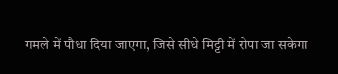गमले में पौधा दिया जाएगा, जिसे सीधे मिट्टी में रोपा जा सकेगा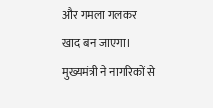और गमला गलकर खाद बन जाएगा। मुख्यमंत्री ने नागरिकों से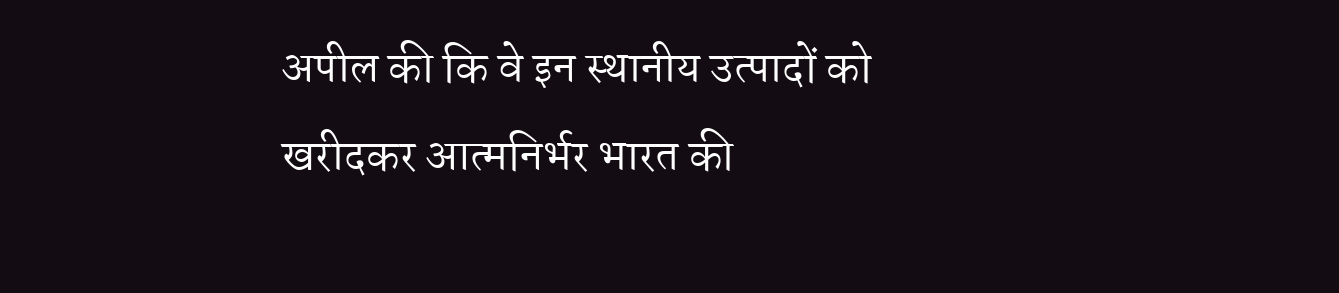अपील की कि वे इन स्थानीय उत्पादों को खरीदकर आत्मनिर्भर भारत की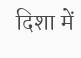दिशा में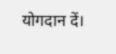योगदान दें।